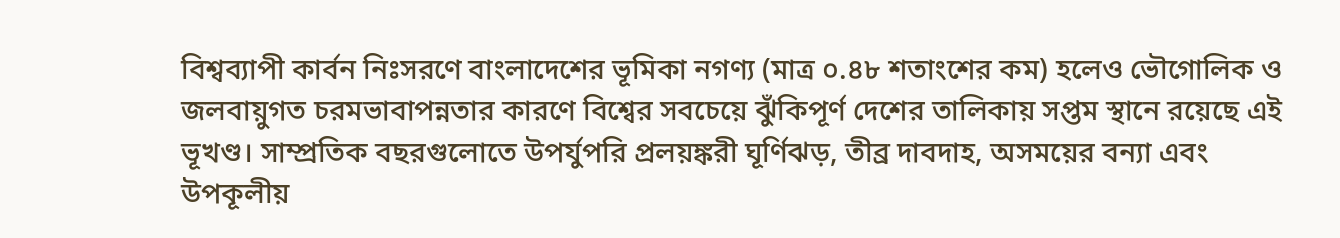বিশ্বব্যাপী কার্বন নিঃসরণে বাংলাদেশের ভূমিকা নগণ্য (মাত্র ০.৪৮ শতাংশের কম) হলেও ভৌগোলিক ও জলবায়ুগত চরমভাবাপন্নতার কারণে বিশ্বের সবচেয়ে ঝুঁকিপূর্ণ দেশের তালিকায় সপ্তম স্থানে রয়েছে এই ভূখণ্ড। সাম্প্রতিক বছরগুলোতে উপর্যুপরি প্রলয়ঙ্করী ঘূর্ণিঝড়, তীব্র দাবদাহ, অসময়ের বন্যা এবং উপকূলীয়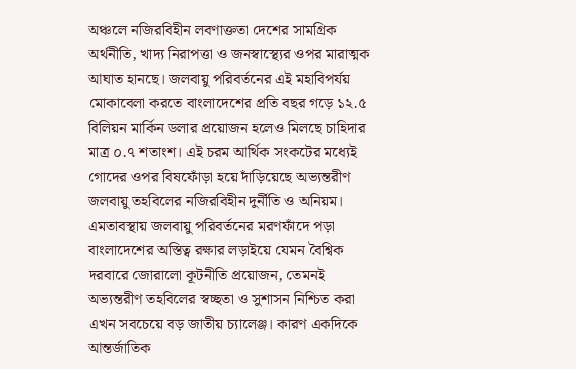অঞ্চলে নজিরবিহীন লবণাক্ততা দেশের সামগ্রিক অর্থনীতি, খাদ্য নিরাপত্তা ও জনস্বাস্থ্যের ওপর মারাত্মক আঘাত হানছে। জলবায়ু পরিবর্তনের এই মহাবিপর্যয় মোকাবেলা করতে বাংলাদেশের প্রতি বছর গড়ে ১২.৫ বিলিয়ন মার্কিন ডলার প্রয়োজন হলেও মিলছে চাহিদার মাত্র ০.৭ শতাংশ। এই চরম আর্থিক সংকটের মধ্যেই গোদের ওপর বিষফোঁড়া হয়ে দাঁড়িয়েছে অভ্যন্তরীণ জলবায়ু তহবিলের নজিরবিহীন দুর্নীতি ও অনিয়ম।
এমতাবস্থায় জলবায়ু পরিবর্তনের মরণফাঁদে পড়া বাংলাদেশের অস্তিত্ব রক্ষার লড়াইয়ে যেমন বৈশ্বিক দরবারে জোরালো কূটনীতি প্রয়োজন, তেমনই অভ্যন্তরীণ তহবিলের স্বচ্ছতা ও সুশাসন নিশ্চিত করা এখন সবচেয়ে বড় জাতীয় চ্যালেঞ্জ। কারণ একদিকে আন্তর্জাতিক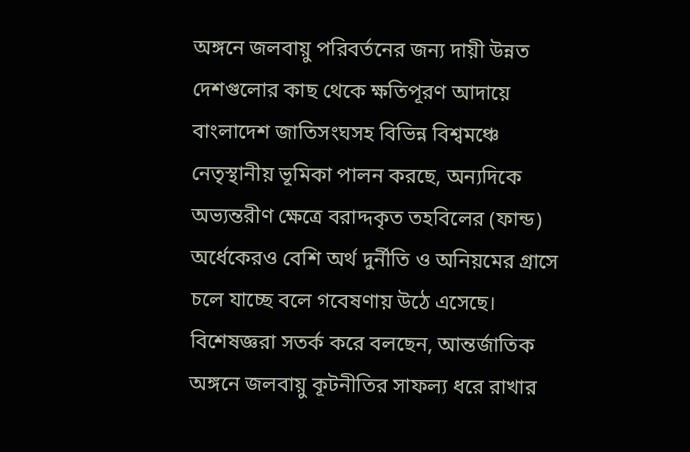অঙ্গনে জলবায়ু পরিবর্তনের জন্য দায়ী উন্নত দেশগুলোর কাছ থেকে ক্ষতিপূরণ আদায়ে বাংলাদেশ জাতিসংঘসহ বিভিন্ন বিশ্বমঞ্চে নেতৃস্থানীয় ভূমিকা পালন করছে, অন্যদিকে অভ্যন্তরীণ ক্ষেত্রে বরাদ্দকৃত তহবিলের (ফান্ড) অর্ধেকেরও বেশি অর্থ দুর্নীতি ও অনিয়মের গ্রাসে চলে যাচ্ছে বলে গবেষণায় উঠে এসেছে।
বিশেষজ্ঞরা সতর্ক করে বলছেন, আন্তর্জাতিক অঙ্গনে জলবায়ু কূটনীতির সাফল্য ধরে রাখার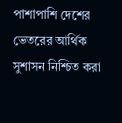পাশাপাশি দেশের ভেতরের আর্থিক সুশাসন নিশ্চিত করা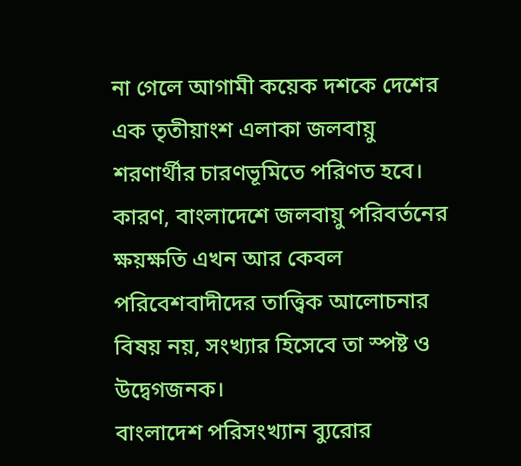না গেলে আগামী কয়েক দশকে দেশের এক তৃতীয়াংশ এলাকা জলবায়ু শরণার্থীর চারণভূমিতে পরিণত হবে। কারণ, বাংলাদেশে জলবায়ু পরিবর্তনের ক্ষয়ক্ষতি এখন আর কেবল পরিবেশবাদীদের তাত্ত্বিক আলোচনার বিষয় নয়, সংখ্যার হিসেবে তা স্পষ্ট ও উদ্বেগজনক।
বাংলাদেশ পরিসংখ্যান ব্যুরোর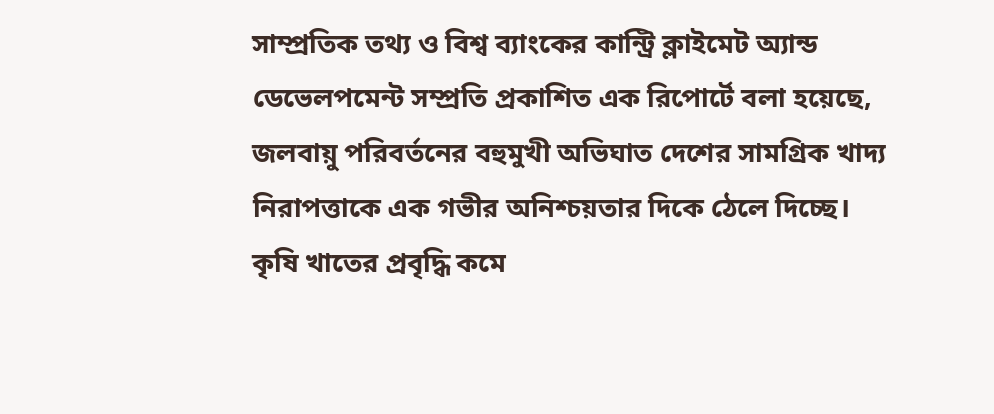সাম্প্রতিক তথ্য ও বিশ্ব ব্যাংকের কান্ট্রি ক্লাইমেট অ্যান্ড ডেভেলপমেন্ট সম্প্রতি প্রকাশিত এক রিপোর্টে বলা হয়েছে, জলবায়ু পরিবর্তনের বহুমুখী অভিঘাত দেশের সামগ্রিক খাদ্য নিরাপত্তাকে এক গভীর অনিশ্চয়তার দিকে ঠেলে দিচ্ছে। কৃষি খাতের প্রবৃদ্ধি কমে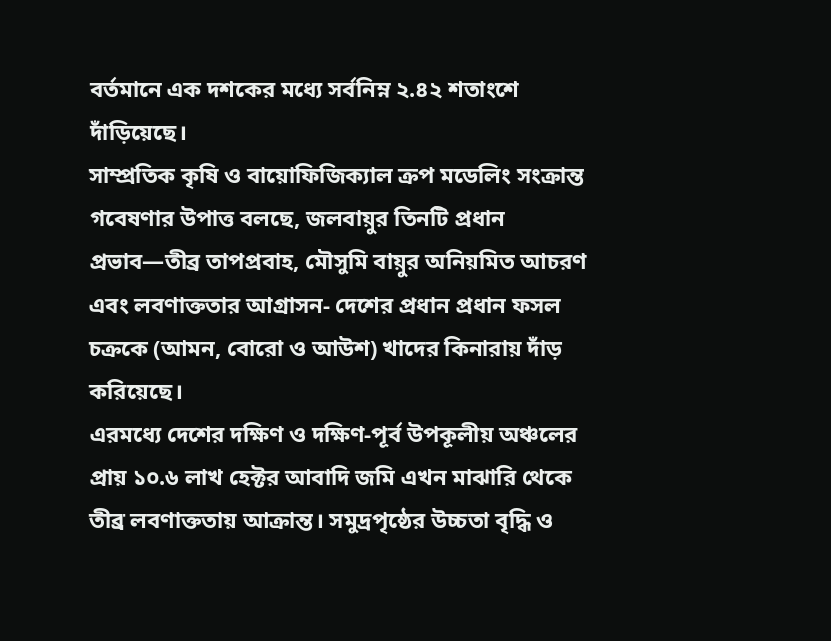বর্তমানে এক দশকের মধ্যে সর্বনিম্ন ২.৪২ শতাংশে দাঁড়িয়েছে।
সাম্প্রতিক কৃষি ও বায়োফিজিক্যাল ক্রপ মডেলিং সংক্রান্ত গবেষণার উপাত্ত বলছে, জলবায়ুর তিনটি প্রধান প্রভাব—তীব্র তাপপ্রবাহ, মৌসুমি বায়ুর অনিয়মিত আচরণ এবং লবণাক্ততার আগ্রাসন- দেশের প্রধান প্রধান ফসল চক্রকে (আমন, বোরো ও আউশ) খাদের কিনারায় দাঁড় করিয়েছে।
এরমধ্যে দেশের দক্ষিণ ও দক্ষিণ-পূর্ব উপকূলীয় অঞ্চলের প্রায় ১০.৬ লাখ হেক্টর আবাদি জমি এখন মাঝারি থেকে তীব্র লবণাক্ততায় আক্রান্ত। সমুদ্রপৃষ্ঠের উচ্চতা বৃদ্ধি ও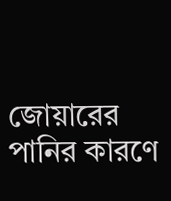জোয়ারের পানির কারণে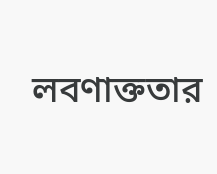লবণাক্ততার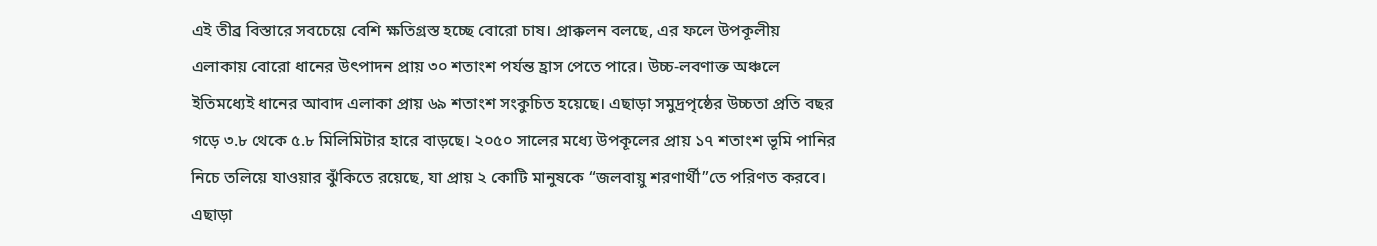এই তীব্র বিস্তারে সবচেয়ে বেশি ক্ষতিগ্রস্ত হচ্ছে বোরো চাষ। প্রাক্কলন বলছে, এর ফলে উপকূলীয় এলাকায় বোরো ধানের উৎপাদন প্রায় ৩০ শতাংশ পর্যন্ত হ্রাস পেতে পারে। উচ্চ-লবণাক্ত অঞ্চলে ইতিমধ্যেই ধানের আবাদ এলাকা প্রায় ৬৯ শতাংশ সংকুচিত হয়েছে। এছাড়া সমুদ্রপৃষ্ঠের উচ্চতা প্রতি বছর গড়ে ৩.৮ থেকে ৫.৮ মিলিমিটার হারে বাড়ছে। ২০৫০ সালের মধ্যে উপকূলের প্রায় ১৭ শতাংশ ভূমি পানির নিচে তলিয়ে যাওয়ার ঝুঁকিতে রয়েছে, যা প্রায় ২ কোটি মানুষকে “জলবায়ু শরণার্থী”তে পরিণত করবে।
এছাড়া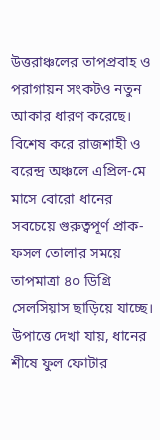উত্তরাঞ্চলের তাপপ্রবাহ ও পরাগায়ন সংকটও নতুন আকার ধারণ করেছে। বিশেষ করে রাজশাহী ও বরেন্দ্র অঞ্চলে এপ্রিল-মে মাসে বোরো ধানের সবচেয়ে গুরুত্বপূর্ণ প্রাক-ফসল তোলার সময়ে তাপমাত্রা ৪০ ডিগ্রি সেলসিয়াস ছাড়িয়ে যাচ্ছে। উপাত্তে দেখা যায়, ধানের শীষে ফুল ফোটার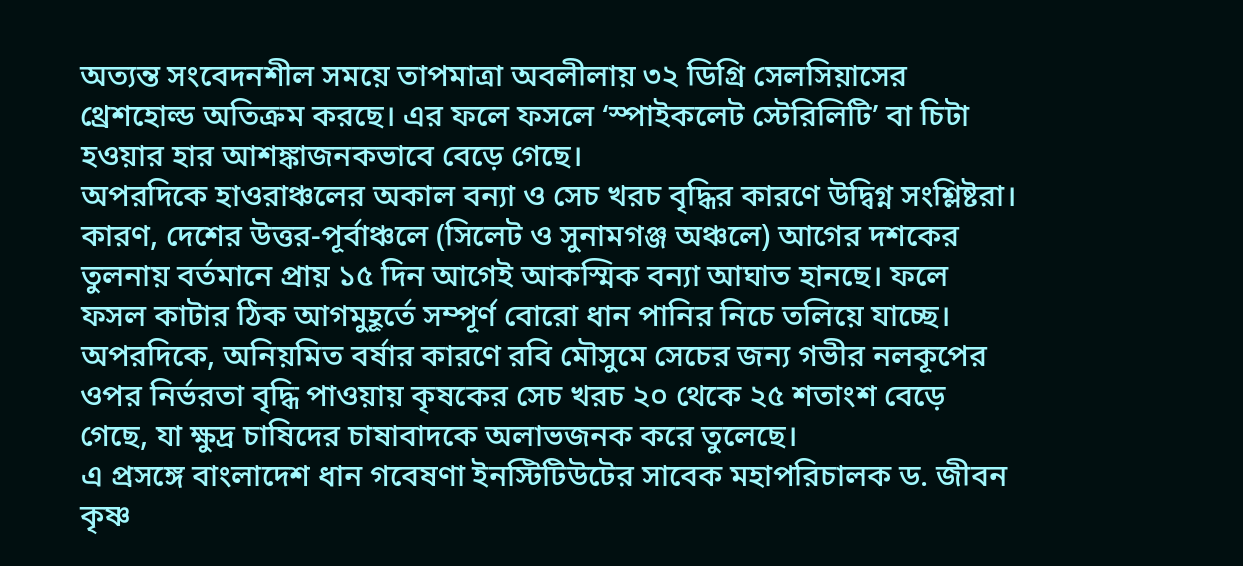অত্যন্ত সংবেদনশীল সময়ে তাপমাত্রা অবলীলায় ৩২ ডিগ্রি সেলসিয়াসের থ্রেশহোল্ড অতিক্রম করছে। এর ফলে ফসলে ‘স্পাইকলেট স্টেরিলিটি’ বা চিটা হওয়ার হার আশঙ্কাজনকভাবে বেড়ে গেছে।
অপরদিকে হাওরাঞ্চলের অকাল বন্যা ও সেচ খরচ বৃদ্ধির কারণে উদ্বিগ্ন সংশ্লিষ্টরা। কারণ, দেশের উত্তর-পূর্বাঞ্চলে (সিলেট ও সুনামগঞ্জ অঞ্চলে) আগের দশকের তুলনায় বর্তমানে প্রায় ১৫ দিন আগেই আকস্মিক বন্যা আঘাত হানছে। ফলে ফসল কাটার ঠিক আগমুহূর্তে সম্পূর্ণ বোরো ধান পানির নিচে তলিয়ে যাচ্ছে।
অপরদিকে, অনিয়মিত বর্ষার কারণে রবি মৌসুমে সেচের জন্য গভীর নলকূপের ওপর নির্ভরতা বৃদ্ধি পাওয়ায় কৃষকের সেচ খরচ ২০ থেকে ২৫ শতাংশ বেড়ে গেছে, যা ক্ষুদ্র চাষিদের চাষাবাদকে অলাভজনক করে তুলেছে।
এ প্রসঙ্গে বাংলাদেশ ধান গবেষণা ইনস্টিটিউটের সাবেক মহাপরিচালক ড. জীবন কৃষ্ণ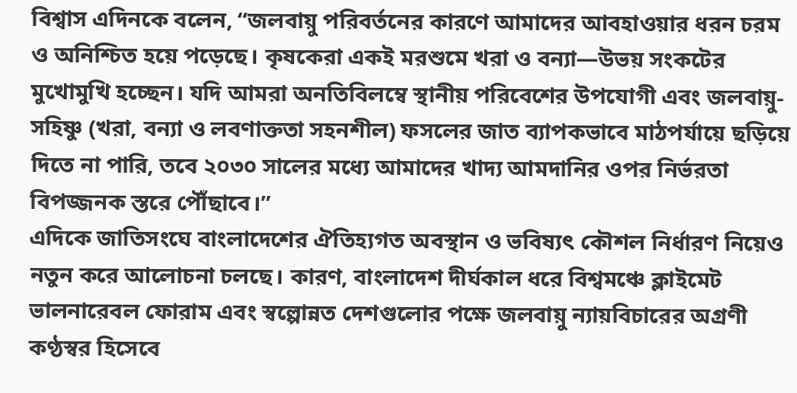বিশ্বাস এদিনকে বলেন, “জলবায়ু পরিবর্তনের কারণে আমাদের আবহাওয়ার ধরন চরম ও অনিশ্চিত হয়ে পড়েছে। কৃষকেরা একই মরশুমে খরা ও বন্যা—উভয় সংকটের মুখোমুখি হচ্ছেন। যদি আমরা অনতিবিলম্বে স্থানীয় পরিবেশের উপযোগী এবং জলবায়ু-সহিষ্ণু (খরা, বন্যা ও লবণাক্ততা সহনশীল) ফসলের জাত ব্যাপকভাবে মাঠপর্যায়ে ছড়িয়ে দিতে না পারি, তবে ২০৩০ সালের মধ্যে আমাদের খাদ্য আমদানির ওপর নির্ভরতা বিপজ্জনক স্তরে পৌঁছাবে।”
এদিকে জাতিসংঘে বাংলাদেশের ঐতিহ্যগত অবস্থান ও ভবিষ্যৎ কৌশল নির্ধারণ নিয়েও নতুন করে আলোচনা চলছে। কারণ, বাংলাদেশ দীর্ঘকাল ধরে বিশ্বমঞ্চে ক্লাইমেট ভালনারেবল ফোরাম এবং স্বল্পোন্নত দেশগুলোর পক্ষে জলবায়ু ন্যায়বিচারের অগ্রণী কণ্ঠস্বর হিসেবে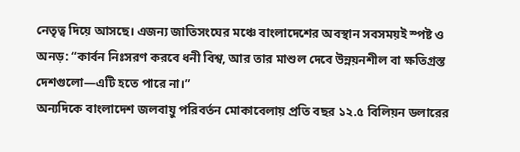নেতৃত্ব দিয়ে আসছে। এজন্য জাতিসংঘের মঞ্চে বাংলাদেশের অবস্থান সবসময়ই স্পষ্ট ও অনড়: “কার্বন নিঃসরণ করবে ধনী বিশ্ব, আর তার মাশুল দেবে উন্নয়নশীল বা ক্ষতিগ্রস্ত দেশগুলো—এটি হতে পারে না।”
অন্যদিকে বাংলাদেশ জলবায়ু পরিবর্তন মোকাবেলায় প্রতি বছর ১২.৫ বিলিয়ন ডলারের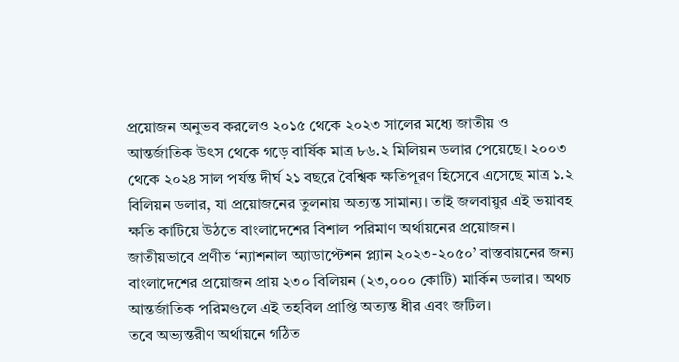প্রয়োজন অনুভব করলেও ২০১৫ থেকে ২০২৩ সালের মধ্যে জাতীয় ও আন্তর্জাতিক উৎস থেকে গড়ে বার্ষিক মাত্র ৮৬.২ মিলিয়ন ডলার পেয়েছে। ২০০৩ থেকে ২০২৪ সাল পর্যন্ত দীর্ঘ ২১ বছরে বৈশ্বিক ক্ষতিপূরণ হিসেবে এসেছে মাত্র ১.২ বিলিয়ন ডলার, যা প্রয়োজনের তুলনায় অত্যন্ত সামান্য। তাই জলবায়ুর এই ভয়াবহ ক্ষতি কাটিয়ে উঠতে বাংলাদেশের বিশাল পরিমাণ অর্থায়নের প্রয়োজন। জাতীয়ভাবে প্রণীত ‘ন্যাশনাল অ্যাডাপ্টেশন প্ল্যান ২০২৩-২০৫০’ বাস্তবায়নের জন্য বাংলাদেশের প্রয়োজন প্রায় ২৩০ বিলিয়ন (২৩,০০০ কোটি) মার্কিন ডলার। অথচ আন্তর্জাতিক পরিমণ্ডলে এই তহবিল প্রাপ্তি অত্যন্ত ধীর এবং জটিল।
তবে অভ্যন্তরীণ অর্থায়নে গঠিত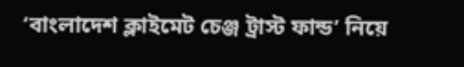‘বাংলাদেশ ক্লাইমেট চেঞ্জ ট্রাস্ট ফান্ড’ নিয়ে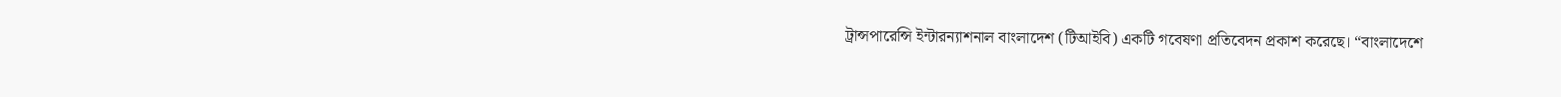ট্রান্সপারেন্সি ইন্টারন্যাশনাল বাংলাদেশ (টিআইবি) একটি গবেষণা প্রতিবেদন প্রকাশ করেছে। “বাংলাদেশে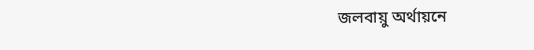জলবায়ু অর্থায়নে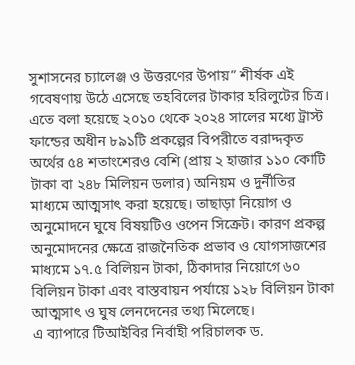সুশাসনের চ্যালেঞ্জ ও উত্তরণের উপায়” শীর্ষক এই গবেষণায় উঠে এসেছে তহবিলের টাকার হরিলুটের চিত্র।
এতে বলা হয়েছে ২০১০ থেকে ২০২৪ সালের মধ্যে ট্রাস্ট ফান্ডের অধীন ৮৯১টি প্রকল্পের বিপরীতে বরাদ্দকৃত অর্থের ৫৪ শতাংশেরও বেশি (প্রায় ২ হাজার ১১০ কোটি টাকা বা ২৪৮ মিলিয়ন ডলার) অনিয়ম ও দুর্নীতির মাধ্যমে আত্মসাৎ করা হয়েছে। তাছাড়া নিয়োগ ও অনুমোদনে ঘুষে বিষয়টিও ওপেন সিক্রেট। কারণ প্রকল্প অনুমোদনের ক্ষেত্রে রাজনৈতিক প্রভাব ও যোগসাজশের মাধ্যমে ১৭.৫ বিলিয়ন টাকা, ঠিকাদার নিয়োগে ৬০ বিলিয়ন টাকা এবং বাস্তবায়ন পর্যায়ে ১২৮ বিলিয়ন টাকা আত্মসাৎ ও ঘুষ লেনদেনের তথ্য মিলেছে।
এ ব্যাপারে টিআইবির নির্বাহী পরিচালক ড.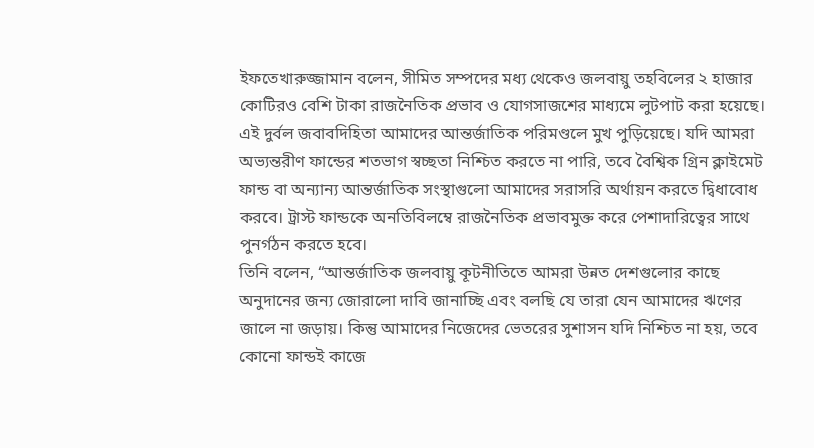ইফতেখারুজ্জামান বলেন, সীমিত সম্পদের মধ্য থেকেও জলবায়ু তহবিলের ২ হাজার কোটিরও বেশি টাকা রাজনৈতিক প্রভাব ও যোগসাজশের মাধ্যমে লুটপাট করা হয়েছে। এই দুর্বল জবাবদিহিতা আমাদের আন্তর্জাতিক পরিমণ্ডলে মুখ পুড়িয়েছে। যদি আমরা অভ্যন্তরীণ ফান্ডের শতভাগ স্বচ্ছতা নিশ্চিত করতে না পারি, তবে বৈশ্বিক গ্রিন ক্লাইমেট ফান্ড বা অন্যান্য আন্তর্জাতিক সংস্থাগুলো আমাদের সরাসরি অর্থায়ন করতে দ্বিধাবোধ করবে। ট্রাস্ট ফান্ডকে অনতিবিলম্বে রাজনৈতিক প্রভাবমুক্ত করে পেশাদারিত্বের সাথে পুনর্গঠন করতে হবে।
তিনি বলেন, “আন্তর্জাতিক জলবায়ু কূটনীতিতে আমরা উন্নত দেশগুলোর কাছে অনুদানের জন্য জোরালো দাবি জানাচ্ছি এবং বলছি যে তারা যেন আমাদের ঋণের জালে না জড়ায়। কিন্তু আমাদের নিজেদের ভেতরের সুশাসন যদি নিশ্চিত না হয়, তবে কোনো ফান্ডই কাজে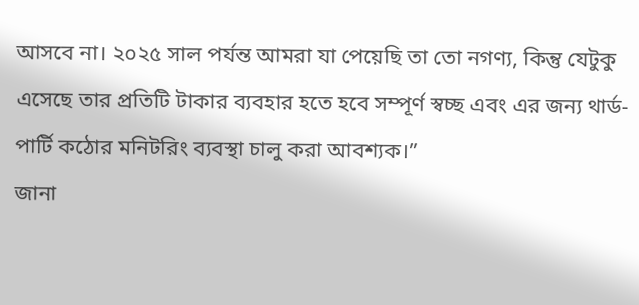আসবে না। ২০২৫ সাল পর্যন্ত আমরা যা পেয়েছি তা তো নগণ্য, কিন্তু যেটুকু এসেছে তার প্রতিটি টাকার ব্যবহার হতে হবে সম্পূর্ণ স্বচ্ছ এবং এর জন্য থার্ড-পার্টি কঠোর মনিটরিং ব্যবস্থা চালু করা আবশ্যক।”
জানা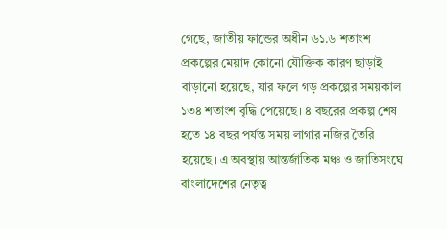গেছে, জাতীয় ফান্ডের অধীন ৬১.৬ শতাংশ প্রকল্পের মেয়াদ কোনো যৌক্তিক কারণ ছাড়াই বাড়ানো হয়েছে, যার ফলে গড় প্রকল্পের সময়কাল ১৩৪ শতাংশ বৃদ্ধি পেয়েছে। ৪ বছরের প্রকল্প শেষ হতে ১৪ বছর পর্যন্ত সময় লাগার নজির তৈরি হয়েছে। এ অবস্থায় আন্তর্জাতিক মঞ্চ ও জাতিসংঘে বাংলাদেশের নেতৃত্ব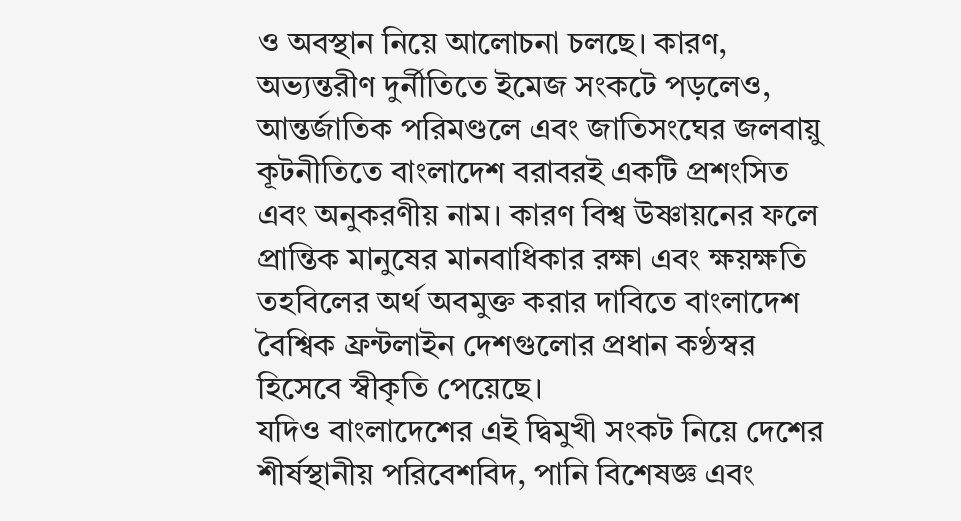ও অবস্থান নিয়ে আলোচনা চলছে। কারণ, অভ্যন্তরীণ দুর্নীতিতে ইমেজ সংকটে পড়লেও, আন্তর্জাতিক পরিমণ্ডলে এবং জাতিসংঘের জলবায়ু কূটনীতিতে বাংলাদেশ বরাবরই একটি প্রশংসিত এবং অনুকরণীয় নাম। কারণ বিশ্ব উষ্ণায়নের ফলে প্রান্তিক মানুষের মানবাধিকার রক্ষা এবং ক্ষয়ক্ষতি তহবিলের অর্থ অবমুক্ত করার দাবিতে বাংলাদেশ বৈশ্বিক ফ্রন্টলাইন দেশগুলোর প্রধান কণ্ঠস্বর হিসেবে স্বীকৃতি পেয়েছে।
যদিও বাংলাদেশের এই দ্বিমুখী সংকট নিয়ে দেশের শীর্ষস্থানীয় পরিবেশবিদ, পানি বিশেষজ্ঞ এবং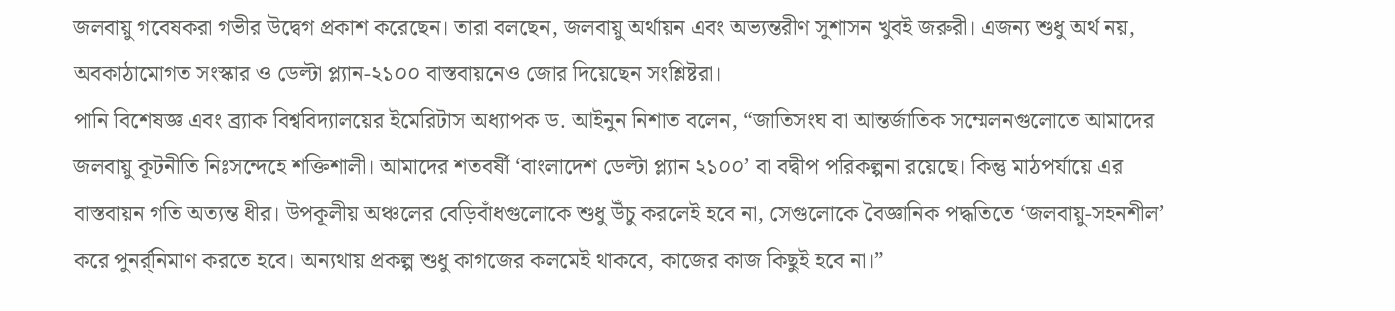জলবায়ু গবেষকরা গভীর উদ্বেগ প্রকাশ করেছেন। তারা বলছেন, জলবায়ু অর্থায়ন এবং অভ্যন্তরীণ সুশাসন খুবই জরুরী। এজন্য শুধু অর্থ নয়, অবকাঠামোগত সংস্কার ও ডেল্টা প্ল্যান-২১০০ বাস্তবায়নেও জোর দিয়েছেন সংশ্লিষ্টরা।
পানি বিশেষজ্ঞ এবং ব্র্যাক বিশ্ববিদ্যালয়ের ইমেরিটাস অধ্যাপক ড. আইনুন নিশাত বলেন, “জাতিসংঘ বা আন্তর্জাতিক সম্মেলনগুলোতে আমাদের জলবায়ু কূটনীতি নিঃসন্দেহে শক্তিশালী। আমাদের শতবর্ষী ‘বাংলাদেশ ডেল্টা প্ল্যান ২১০০’ বা বদ্বীপ পরিকল্পনা রয়েছে। কিন্তু মাঠপর্যায়ে এর বাস্তবায়ন গতি অত্যন্ত ধীর। উপকূলীয় অঞ্চলের বেড়িবাঁধগুলোকে শুধু উঁচু করলেই হবে না, সেগুলোকে বৈজ্ঞানিক পদ্ধতিতে ‘জলবায়ু-সহনশীল’ করে পুনর্র্নিমাণ করতে হবে। অন্যথায় প্রকল্প শুধু কাগজের কলমেই থাকবে, কাজের কাজ কিছুই হবে না।”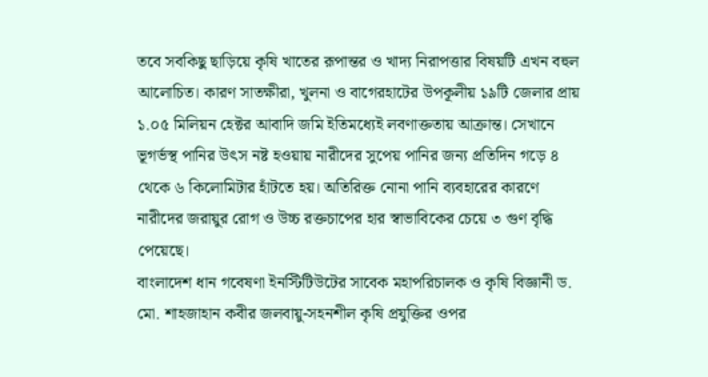তবে সবকিছু ছাড়িয়ে কৃষি খাতের রূপান্তর ও খাদ্য নিরাপত্তার বিষয়টি এখন বহুল আলোচিত। কারণ সাতক্ষীরা, খুলনা ও বাগেরহাটের উপকূলীয় ১৯টি জেলার প্রায় ১.০৫ মিলিয়ন হেক্টর আবাদি জমি ইতিমধ্যেই লবণাক্ততায় আক্রান্ত। সেখানে ভূগর্ভস্থ পানির উৎস নষ্ট হওয়ায় নারীদের সুপেয় পানির জন্য প্রতিদিন গড়ে ৪ থেকে ৬ কিলোমিটার হাঁটতে হয়। অতিরিক্ত নোনা পানি ব্যবহারের কারণে নারীদের জরায়ুর রোগ ও উচ্চ রক্তচাপের হার স্বাভাবিকের চেয়ে ৩ গুণ বৃদ্ধি পেয়েছে।
বাংলাদেশ ধান গবেষণা ইনস্টিটিউটের সাবেক মহাপরিচালক ও কৃষি বিজ্ঞানী ড. মো. শাহজাহান কবীর জলবায়ু-সহনশীল কৃষি প্রযুক্তির ওপর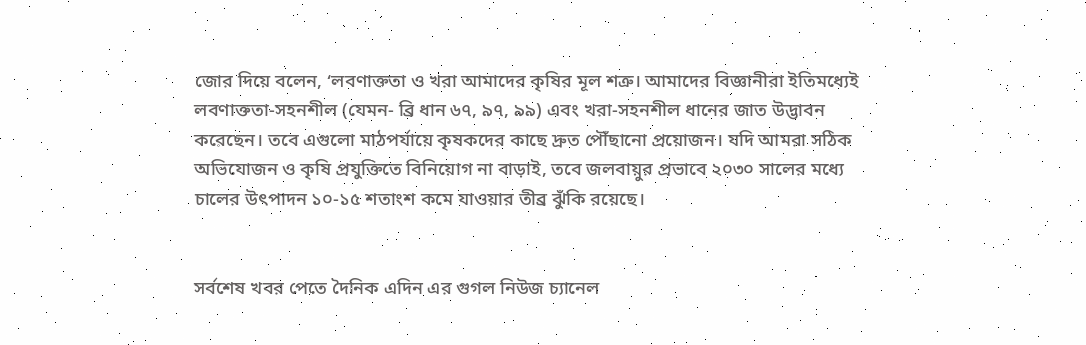জোর দিয়ে বলেন, ‘লবণাক্ততা ও খরা আমাদের কৃষির মূল শত্রু। আমাদের বিজ্ঞানীরা ইতিমধ্যেই লবণাক্ততা-সহনশীল (যেমন- ব্রি ধান ৬৭, ৯৭, ৯৯) এবং খরা-সহনশীল ধানের জাত উদ্ভাবন করেছেন। তবে এগুলো মাঠপর্যায়ে কৃষকদের কাছে দ্রুত পৌঁছানো প্রয়োজন। যদি আমরা সঠিক অভিযোজন ও কৃষি প্রযুক্তিতে বিনিয়োগ না বাড়াই, তবে জলবায়ুর প্রভাবে ২০৩০ সালের মধ্যে চালের উৎপাদন ১০-১৫ শতাংশ কমে যাওয়ার তীব্র ঝুঁকি রয়েছে।


সর্বশেষ খবর পেতে দৈনিক এদিন এর গুগল নিউজ চ্যানেল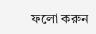ফলো করুন